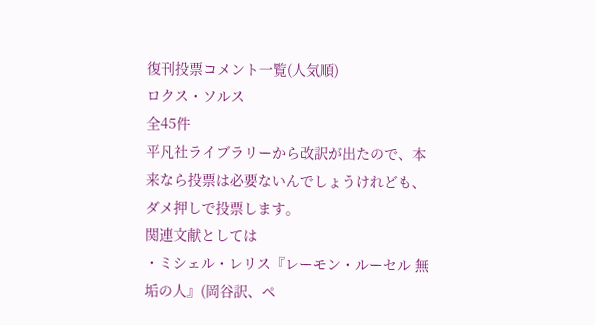復刊投票コメント一覧(人気順)
ロクス・ソルス
全45件
平凡社ライブラリーから改訳が出たので、本来なら投票は必要ないんでしょうけれども、ダメ押しで投票します。
関連文献としては
・ミシェル・レリス『レーモン・ルーセル 無垢の人』(岡谷訳、ペ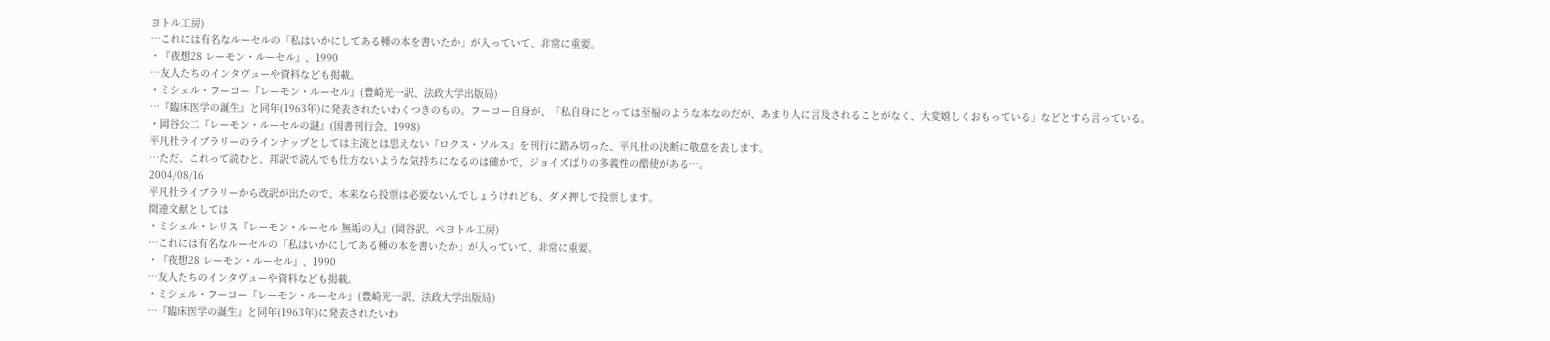ヨトル工房)
…これには有名なルーセルの「私はいかにしてある種の本を書いたか」が入っていて、非常に重要。
・『夜想28 レーモン・ルーセル』、1990
…友人たちのインタヴューや資料なども掲載。
・ミシェル・フーコー『レーモン・ルーセル』(豊崎光一訳、法政大学出版局)
…『臨床医学の誕生』と同年(1963年)に発表されたいわくつきのもの。フーコー自身が、「私自身にとっては至福のような本なのだが、あまり人に言及されることがなく、大変嬉しくおもっている」などとすら言っている。
・岡谷公二『レーモン・ルーセルの謎』(国書刊行会、1998)
平凡社ライブラリーのラインナップとしては主流とは思えない『ロクス・ソルス』を刊行に踏み切った、平凡社の決断に敬意を表します。
…ただ、これって読むと、邦訳で読んでも仕方ないような気持ちになるのは確かで、ジョイズばりの多義性の酷使がある…。
2004/08/16
平凡社ライブラリーから改訳が出たので、本来なら投票は必要ないんでしょうけれども、ダメ押しで投票します。
関連文献としては
・ミシェル・レリス『レーモン・ルーセル 無垢の人』(岡谷訳、ペヨトル工房)
…これには有名なルーセルの「私はいかにしてある種の本を書いたか」が入っていて、非常に重要。
・『夜想28 レーモン・ルーセル』、1990
…友人たちのインタヴューや資料なども掲載。
・ミシェル・フーコー『レーモン・ルーセル』(豊崎光一訳、法政大学出版局)
…『臨床医学の誕生』と同年(1963年)に発表されたいわ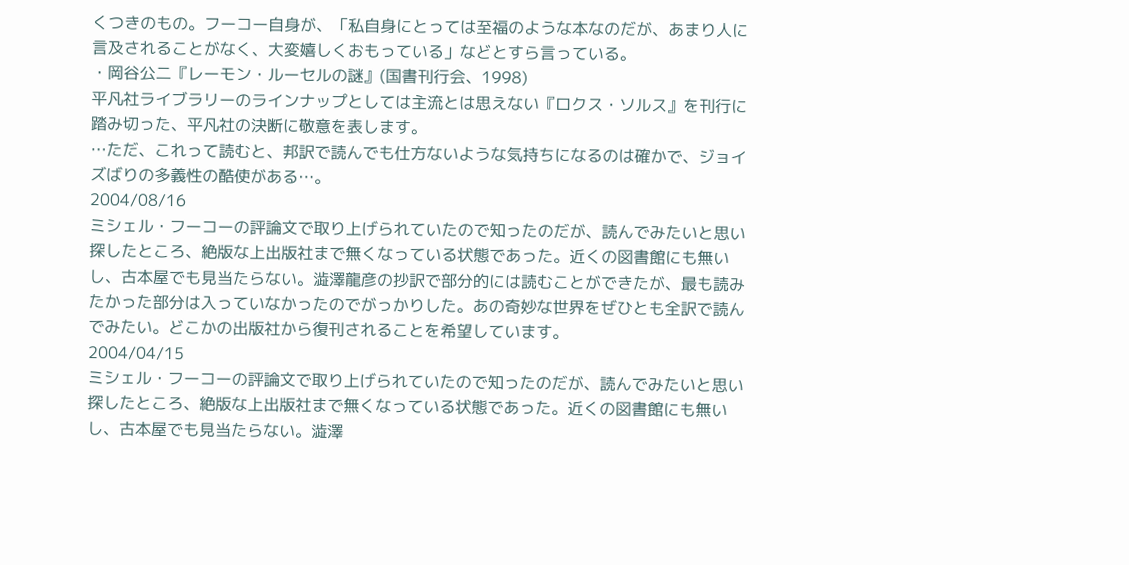くつきのもの。フーコー自身が、「私自身にとっては至福のような本なのだが、あまり人に言及されることがなく、大変嬉しくおもっている」などとすら言っている。
・岡谷公二『レーモン・ルーセルの謎』(国書刊行会、1998)
平凡社ライブラリーのラインナップとしては主流とは思えない『ロクス・ソルス』を刊行に踏み切った、平凡社の決断に敬意を表します。
…ただ、これって読むと、邦訳で読んでも仕方ないような気持ちになるのは確かで、ジョイズばりの多義性の酷使がある…。
2004/08/16
ミシェル・フーコーの評論文で取り上げられていたので知ったのだが、読んでみたいと思い探したところ、絶版な上出版社まで無くなっている状態であった。近くの図書館にも無いし、古本屋でも見当たらない。澁澤龍彦の抄訳で部分的には読むことができたが、最も読みたかった部分は入っていなかったのでがっかりした。あの奇妙な世界をぜひとも全訳で読んでみたい。どこかの出版社から復刊されることを希望しています。
2004/04/15
ミシェル・フーコーの評論文で取り上げられていたので知ったのだが、読んでみたいと思い探したところ、絶版な上出版社まで無くなっている状態であった。近くの図書館にも無いし、古本屋でも見当たらない。澁澤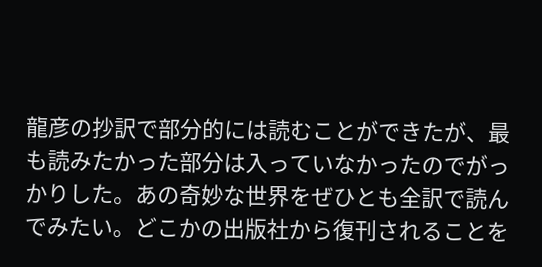龍彦の抄訳で部分的には読むことができたが、最も読みたかった部分は入っていなかったのでがっかりした。あの奇妙な世界をぜひとも全訳で読んでみたい。どこかの出版社から復刊されることを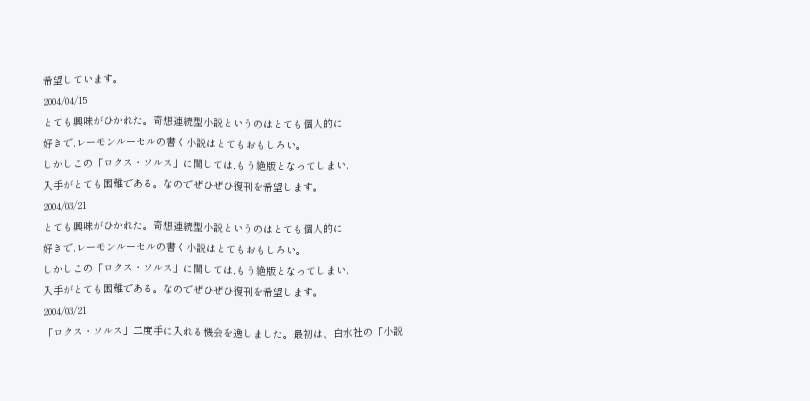希望しています。
2004/04/15
とても興味がひかれた。奇想連続型小説というのはとても個人的に
好きで,レーモンルーセルの書く小説はとてもおもしろい。
しかしこの「ロクス・ソルス」に関しては,もう絶版となってしまい,
入手がとても困難である。なのでぜひぜひ復刊を希望します。
2004/03/21
とても興味がひかれた。奇想連続型小説というのはとても個人的に
好きで,レーモンルーセルの書く小説はとてもおもしろい。
しかしこの「ロクス・ソルス」に関しては,もう絶版となってしまい,
入手がとても困難である。なのでぜひぜひ復刊を希望します。
2004/03/21
「ロクス・ソルス」二度手に入れる機会を逸しました。最初は、白水社の「小説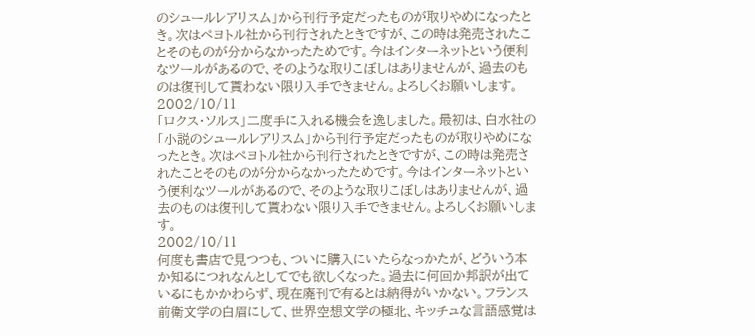のシュールレアリスム」から刊行予定だったものが取りやめになったとき。次はペヨトル社から刊行されたときですが、この時は発売されたことそのものが分からなかったためです。今はインターネットという便利なツールがあるので、そのような取りこぼしはありませんが、過去のものは復刊して貰わない限り入手できません。よろしくお願いします。
2002/10/11
「ロクス・ソルス」二度手に入れる機会を逸しました。最初は、白水社の「小説のシュールレアリスム」から刊行予定だったものが取りやめになったとき。次はペヨトル社から刊行されたときですが、この時は発売されたことそのものが分からなかったためです。今はインターネットという便利なツールがあるので、そのような取りこぼしはありませんが、過去のものは復刊して貰わない限り入手できません。よろしくお願いします。
2002/10/11
何度も書店で見つつも、ついに購入にいたらなっかたが、どういう本か知るにつれなんとしてでも欲しくなった。過去に何回か邦訳が出ているにもかかわらず、現在廃刊で有るとは納得がいかない。フランス前衛文学の白眉にして、世界空想文学の極北、キッチュな言語感覚は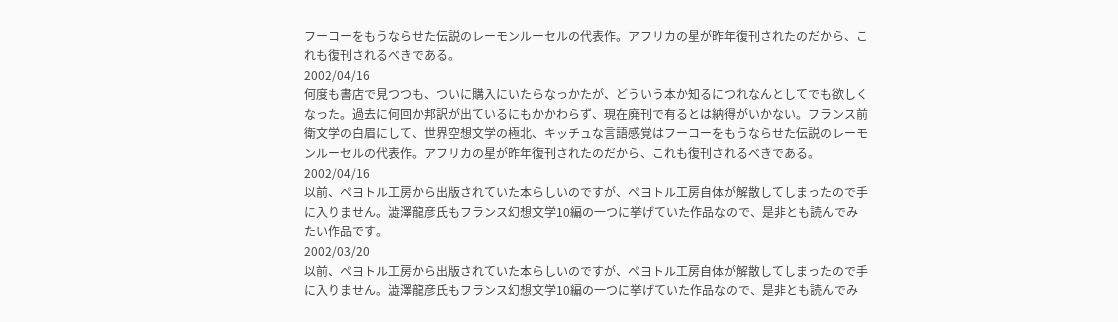フーコーをもうならせた伝説のレーモンルーセルの代表作。アフリカの星が昨年復刊されたのだから、これも復刊されるべきである。
2002/04/16
何度も書店で見つつも、ついに購入にいたらなっかたが、どういう本か知るにつれなんとしてでも欲しくなった。過去に何回か邦訳が出ているにもかかわらず、現在廃刊で有るとは納得がいかない。フランス前衛文学の白眉にして、世界空想文学の極北、キッチュな言語感覚はフーコーをもうならせた伝説のレーモンルーセルの代表作。アフリカの星が昨年復刊されたのだから、これも復刊されるべきである。
2002/04/16
以前、ペヨトル工房から出版されていた本らしいのですが、ペヨトル工房自体が解散してしまったので手に入りません。澁澤龍彦氏もフランス幻想文学10編の一つに挙げていた作品なので、是非とも読んでみたい作品です。
2002/03/20
以前、ペヨトル工房から出版されていた本らしいのですが、ペヨトル工房自体が解散してしまったので手に入りません。澁澤龍彦氏もフランス幻想文学10編の一つに挙げていた作品なので、是非とも読んでみ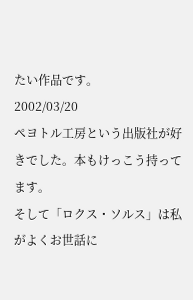たい作品です。
2002/03/20
ペヨトル工房という出版社が好きでした。本もけっこう持ってます。
そして「ロクス・ソルス」は私がよくお世話に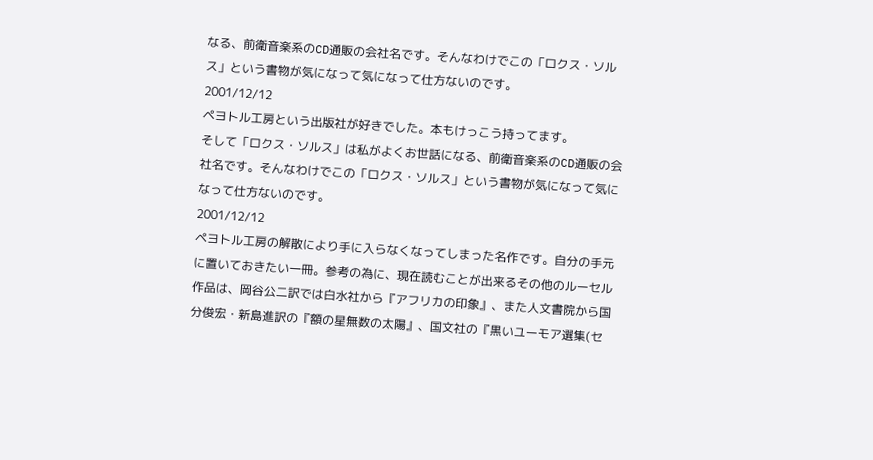なる、前衛音楽系のCD通販の会社名です。そんなわけでこの「ロクス・ソルス」という書物が気になって気になって仕方ないのです。
2001/12/12
ペヨトル工房という出版社が好きでした。本もけっこう持ってます。
そして「ロクス・ソルス」は私がよくお世話になる、前衛音楽系のCD通販の会社名です。そんなわけでこの「ロクス・ソルス」という書物が気になって気になって仕方ないのです。
2001/12/12
ペヨトル工房の解散により手に入らなくなってしまった名作です。自分の手元に置いておきたい一冊。参考の為に、現在読むことが出来るその他のルーセル作品は、岡谷公二訳では白水社から『アフリカの印象』、また人文書院から国分俊宏・新島進訳の『額の星無数の太陽』、国文社の『黒いユーモア選集(セ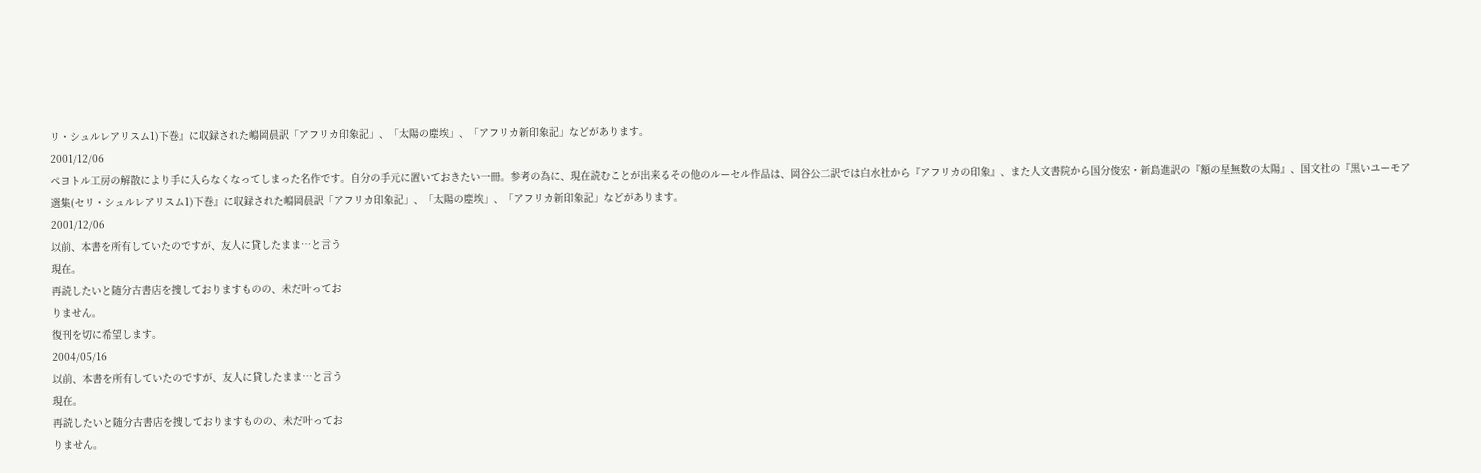リ・シュルレアリスム1)下巻』に収録された嶋岡晨訳「アフリカ印象記」、「太陽の塵埃」、「アフリカ新印象記」などがあります。
2001/12/06
ペヨトル工房の解散により手に入らなくなってしまった名作です。自分の手元に置いておきたい一冊。参考の為に、現在読むことが出来るその他のルーセル作品は、岡谷公二訳では白水社から『アフリカの印象』、また人文書院から国分俊宏・新島進訳の『額の星無数の太陽』、国文社の『黒いユーモア選集(セリ・シュルレアリスム1)下巻』に収録された嶋岡晨訳「アフリカ印象記」、「太陽の塵埃」、「アフリカ新印象記」などがあります。
2001/12/06
以前、本書を所有していたのですが、友人に貸したまま…と言う
現在。
再読したいと随分古書店を捜しておりますものの、未だ叶ってお
りません。
復刊を切に希望します。
2004/05/16
以前、本書を所有していたのですが、友人に貸したまま…と言う
現在。
再読したいと随分古書店を捜しておりますものの、未だ叶ってお
りません。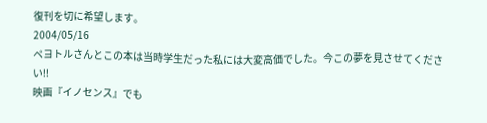復刊を切に希望します。
2004/05/16
ペヨトルさんとこの本は当時学生だった私には大変高価でした。今この夢を見させてください!!
映画『イノセンス』でも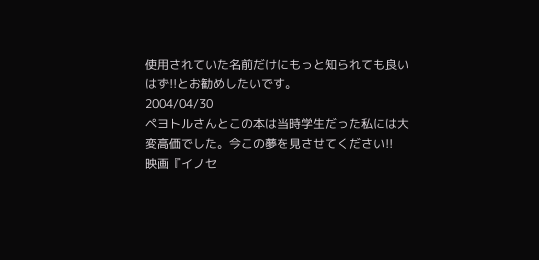使用されていた名前だけにもっと知られても良いはず!!とお勧めしたいです。
2004/04/30
ペヨトルさんとこの本は当時学生だった私には大変高価でした。今この夢を見させてください!!
映画『イノセ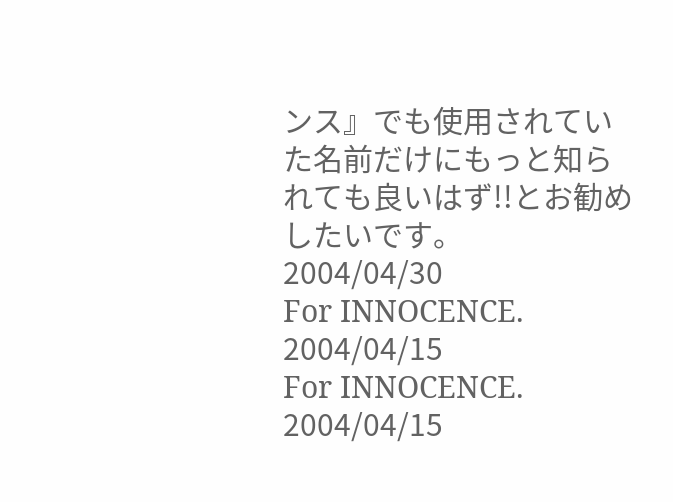ンス』でも使用されていた名前だけにもっと知られても良いはず!!とお勧めしたいです。
2004/04/30
For INNOCENCE.
2004/04/15
For INNOCENCE.
2004/04/15